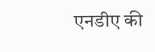एनडीए की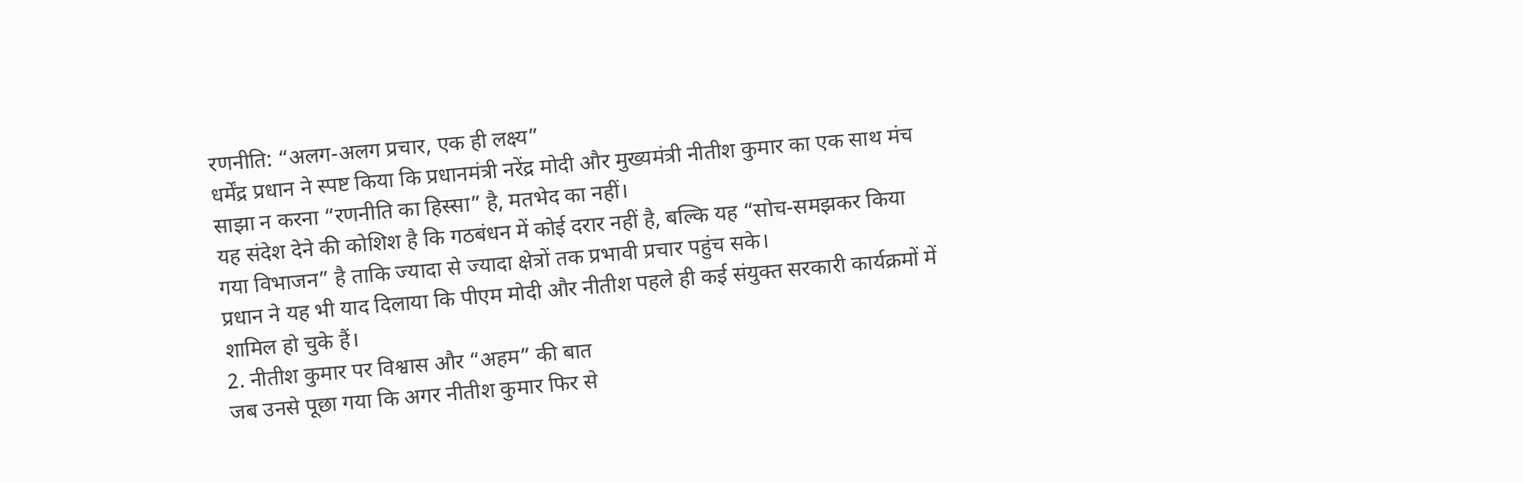रणनीति: “अलग-अलग प्रचार, एक ही लक्ष्य”
धर्मेंद्र प्रधान ने स्पष्ट किया कि प्रधानमंत्री नरेंद्र मोदी और मुख्यमंत्री नीतीश कुमार का एक साथ मंच साझा न करना “रणनीति का हिस्सा” है, मतभेद का नहीं।
यह संदेश देने की कोशिश है कि गठबंधन में कोई दरार नहीं है, बल्कि यह “सोच-समझकर किया गया विभाजन” है ताकि ज्यादा से ज्यादा क्षेत्रों तक प्रभावी प्रचार पहुंच सके।
प्रधान ने यह भी याद दिलाया कि पीएम मोदी और नीतीश पहले ही कई संयुक्त सरकारी कार्यक्रमों में शामिल हो चुके हैं।
2. नीतीश कुमार पर विश्वास और “अहम” की बात
जब उनसे पूछा गया कि अगर नीतीश कुमार फिर से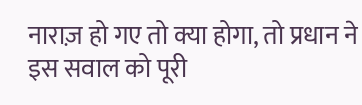नाराज़ हो गए तो क्या होगा, तो प्रधान ने इस सवाल को पूरी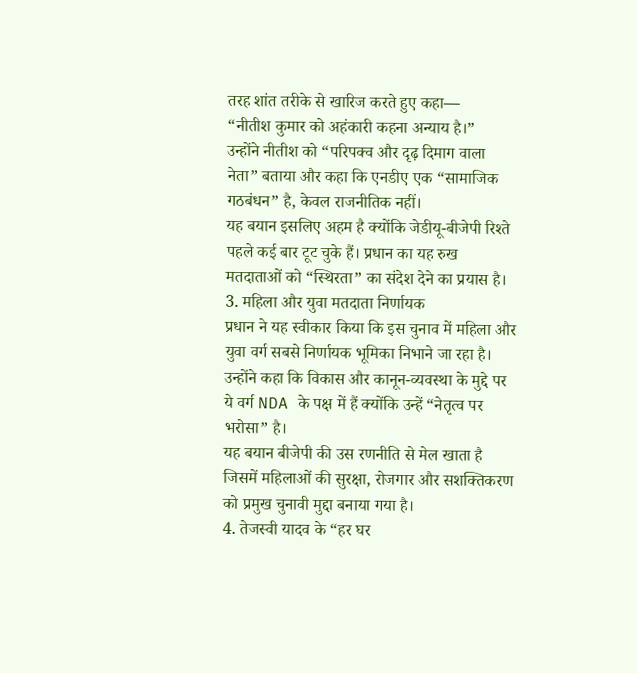तरह शांत तरीके से खारिज करते हुए कहा—
“नीतीश कुमार को अहंकारी कहना अन्याय है।”
उन्होंने नीतीश को “परिपक्व और दृढ़ दिमाग वाला नेता” बताया और कहा कि एनडीए एक “सामाजिक गठबंधन” है, केवल राजनीतिक नहीं।
यह बयान इसलिए अहम है क्योंकि जेडीयू-बीजेपी रिश्ते पहले कई बार टूट चुके हैं। प्रधान का यह रुख मतदाताओं को “स्थिरता” का संदेश देने का प्रयास है।
3. महिला और युवा मतदाता निर्णायक
प्रधान ने यह स्वीकार किया कि इस चुनाव में महिला और युवा वर्ग सबसे निर्णायक भूमिका निभाने जा रहा है।
उन्होंने कहा कि विकास और कानून-व्यवस्था के मुद्दे पर ये वर्ग NDA के पक्ष में हैं क्योंकि उन्हें “नेतृत्व पर भरोसा” है।
यह बयान बीजेपी की उस रणनीति से मेल खाता है जिसमें महिलाओं की सुरक्षा, रोजगार और सशक्तिकरण को प्रमुख चुनावी मुद्दा बनाया गया है।
4. तेजस्वी यादव के “हर घर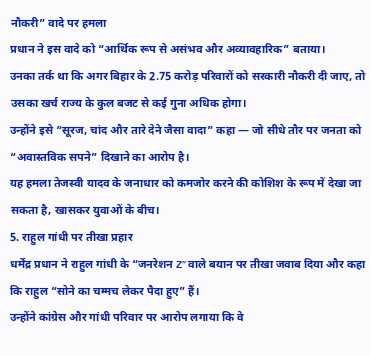नौकरी” वादे पर हमला
प्रधान ने इस वादे को “आर्थिक रूप से असंभव और अव्यावहारिक” बताया।
उनका तर्क था कि अगर बिहार के 2.75 करोड़ परिवारों को सरकारी नौकरी दी जाए, तो उसका खर्च राज्य के कुल बजट से कई गुना अधिक होगा।
उन्होंने इसे “सूरज, चांद और तारे देने जैसा वादा” कहा — जो सीधे तौर पर जनता को “अवास्तविक सपने” दिखाने का आरोप है।
यह हमला तेजस्वी यादव के जनाधार को कमजोर करने की कोशिश के रूप में देखा जा सकता है, खासकर युवाओं के बीच।
5. राहुल गांधी पर तीखा प्रहार
धर्मेंद्र प्रधान ने राहुल गांधी के “जनरेशन Z” वाले बयान पर तीखा जवाब दिया और कहा कि राहुल “सोने का चम्मच लेकर पैदा हुए” हैं।
उन्होंने कांग्रेस और गांधी परिवार पर आरोप लगाया कि वे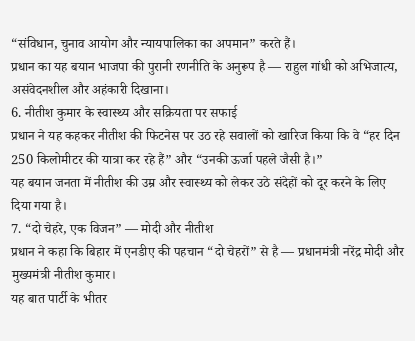“संविधान, चुनाव आयोग और न्यायपालिका का अपमान” करते हैं।
प्रधान का यह बयान भाजपा की पुरानी रणनीति के अनुरूप है — राहुल गांधी को अभिजात्य, असंवेदनशील और अहंकारी दिखाना।
6. नीतीश कुमार के स्वास्थ्य और सक्रियता पर सफाई
प्रधान ने यह कहकर नीतीश की फिटनेस पर उठ रहे सवालों को खारिज किया कि वे “हर दिन 250 किलोमीटर की यात्रा कर रहे हैं” और “उनकी ऊर्जा पहले जैसी है।”
यह बयान जनता में नीतीश की उम्र और स्वास्थ्य को लेकर उठे संदेहों को दूर करने के लिए दिया गया है।
7. “दो चेहरे, एक विजन” — मोदी और नीतीश
प्रधान ने कहा कि बिहार में एनडीए की पहचान “दो चेहरों” से है — प्रधानमंत्री नरेंद्र मोदी और मुख्यमंत्री नीतीश कुमार।
यह बात पार्टी के भीतर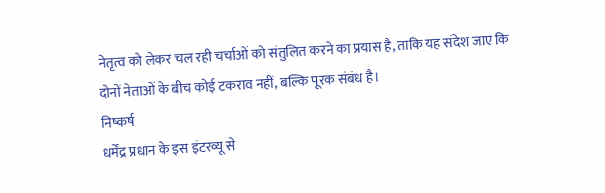नेतृत्व को लेकर चल रही चर्चाओं को संतुलित करने का प्रयास है, ताकि यह संदेश जाए कि दोनों नेताओं के बीच कोई टकराव नहीं, बल्कि पूरक संबंध है।
निष्कर्ष
धर्मेंद्र प्रधान के इस इंटरव्यू से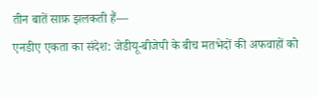तीन बातें साफ़ झलकती हैं—
एनडीए एकता का संदेश: जेडीयू-बीजेपी के बीच मतभेदों की अफवाहों को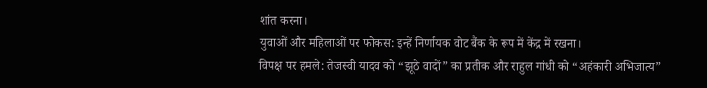शांत करना।
युवाओं और महिलाओं पर फोकस: इन्हें निर्णायक वोट बैंक के रूप में केंद्र में रखना।
विपक्ष पर हमले: तेजस्वी यादव को “झूठे वादों” का प्रतीक और राहुल गांधी को “अहंकारी अभिजात्य”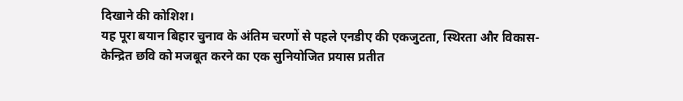दिखाने की कोशिश।
यह पूरा बयान बिहार चुनाव के अंतिम चरणों से पहले एनडीए की एकजुटता, स्थिरता और विकास-केन्द्रित छवि को मजबूत करने का एक सुनियोजित प्रयास प्रतीत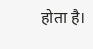होता है।